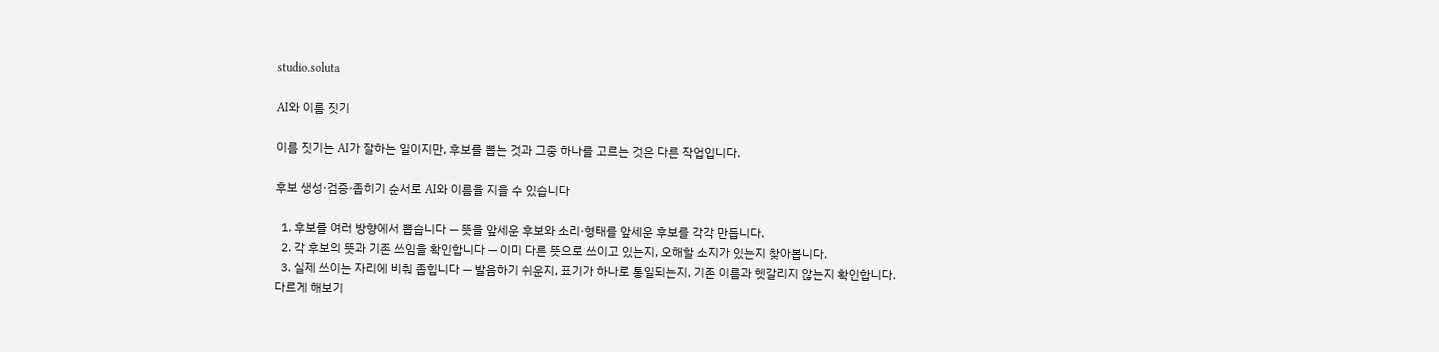studio.soluta

AI와 이름 짓기

이름 짓기는 AI가 잘하는 일이지만, 후보를 뽑는 것과 그중 하나를 고르는 것은 다른 작업입니다.

후보 생성·검증·좁히기 순서로 AI와 이름을 지을 수 있습니다

  1. 후보를 여러 방향에서 뽑습니다 — 뜻을 앞세운 후보와 소리·형태를 앞세운 후보를 각각 만듭니다.
  2. 각 후보의 뜻과 기존 쓰임을 확인합니다 — 이미 다른 뜻으로 쓰이고 있는지, 오해할 소지가 있는지 찾아봅니다.
  3. 실제 쓰이는 자리에 비춰 좁힙니다 — 발음하기 쉬운지, 표기가 하나로 통일되는지, 기존 이름과 헷갈리지 않는지 확인합니다.
다르게 해보기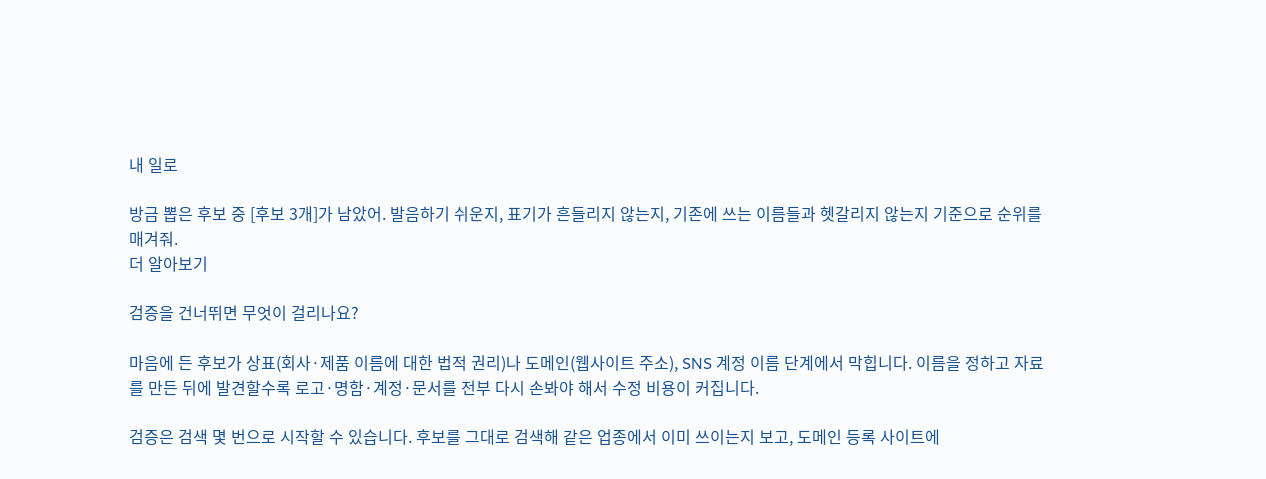내 일로

방금 뽑은 후보 중 [후보 3개]가 남았어. 발음하기 쉬운지, 표기가 흔들리지 않는지, 기존에 쓰는 이름들과 헷갈리지 않는지 기준으로 순위를 매겨줘.
더 알아보기

검증을 건너뛰면 무엇이 걸리나요?

마음에 든 후보가 상표(회사·제품 이름에 대한 법적 권리)나 도메인(웹사이트 주소), SNS 계정 이름 단계에서 막힙니다. 이름을 정하고 자료를 만든 뒤에 발견할수록 로고·명함·계정·문서를 전부 다시 손봐야 해서 수정 비용이 커집니다.

검증은 검색 몇 번으로 시작할 수 있습니다. 후보를 그대로 검색해 같은 업종에서 이미 쓰이는지 보고, 도메인 등록 사이트에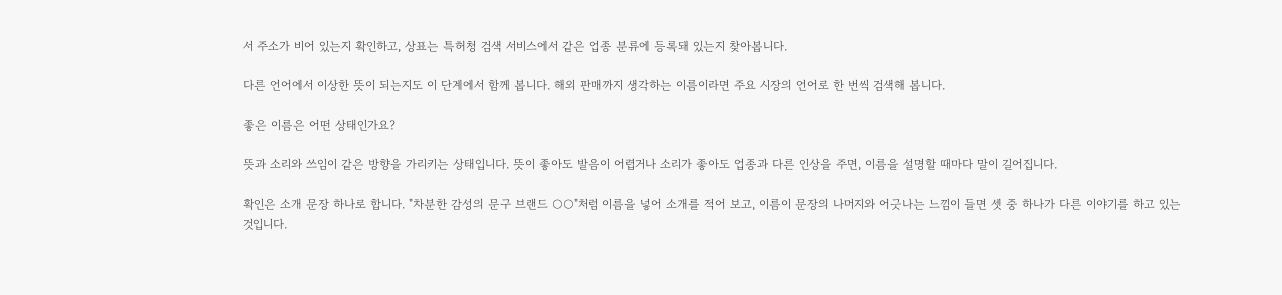서 주소가 비어 있는지 확인하고, 상표는 특허청 검색 서비스에서 같은 업종 분류에 등록돼 있는지 찾아봅니다.

다른 언어에서 이상한 뜻이 되는지도 이 단계에서 함께 봅니다. 해외 판매까지 생각하는 이름이라면 주요 시장의 언어로 한 번씩 검색해 봅니다.

좋은 이름은 어떤 상태인가요?

뜻과 소리와 쓰임이 같은 방향을 가리키는 상태입니다. 뜻이 좋아도 발음이 어렵거나 소리가 좋아도 업종과 다른 인상을 주면, 이름을 설명할 때마다 말이 길어집니다.

확인은 소개 문장 하나로 합니다. "차분한 감성의 문구 브랜드 ○○"처럼 이름을 넣어 소개를 적어 보고, 이름이 문장의 나머지와 어긋나는 느낌이 들면 셋 중 하나가 다른 이야기를 하고 있는 것입니다.